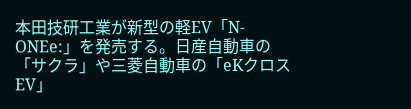本田技研工業が新型の軽EV「N-ONEe:」を発売する。日産自動車の「サクラ」や三菱自動車の「eKクロスEV」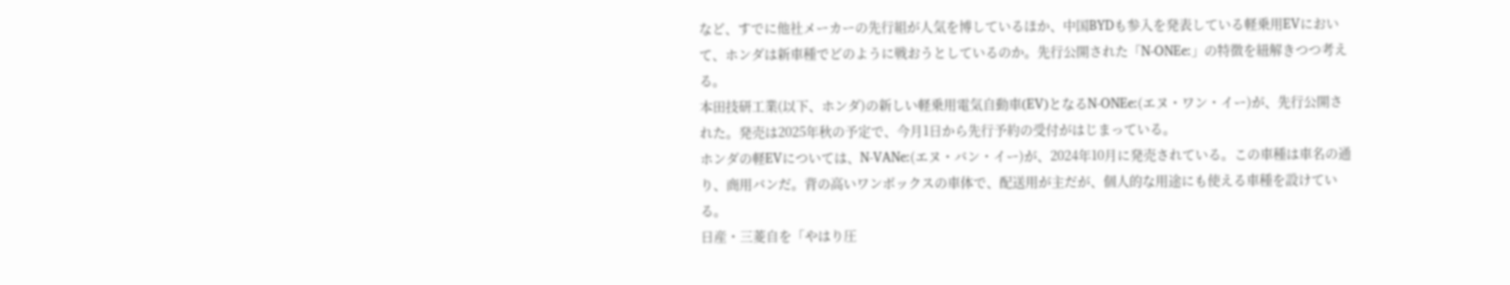など、すでに他社メーカーの先行組が人気を博しているほか、中国BYDも参入を発表している軽乗用EVにおいて、ホンダは新車種でどのように戦おうとしているのか。先行公開された「N-ONEe:」の特徴を紐解きつつ考える。
本田技研工業(以下、ホンダ)の新しい軽乗用電気自動車(EV)となるN‐ONEe:(エヌ・ワン・イー)が、先行公開された。発売は2025年秋の予定で、今月1日から先行予約の受付がはじまっている。
ホンダの軽EVについては、N-VANe:(エヌ・バン・イー)が、2024年10月に発売されている。この車種は車名の通り、商用バンだ。背の高いワンボックスの車体で、配送用が主だが、個人的な用途にも使える車種を設けている。
日産・三菱自を「やはり圧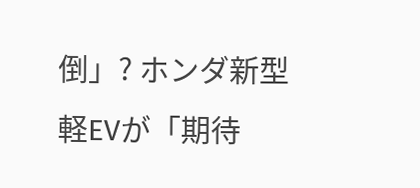倒」? ホンダ新型軽EVが「期待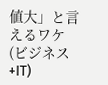値大」と言えるワケ(ビジネス+IT)